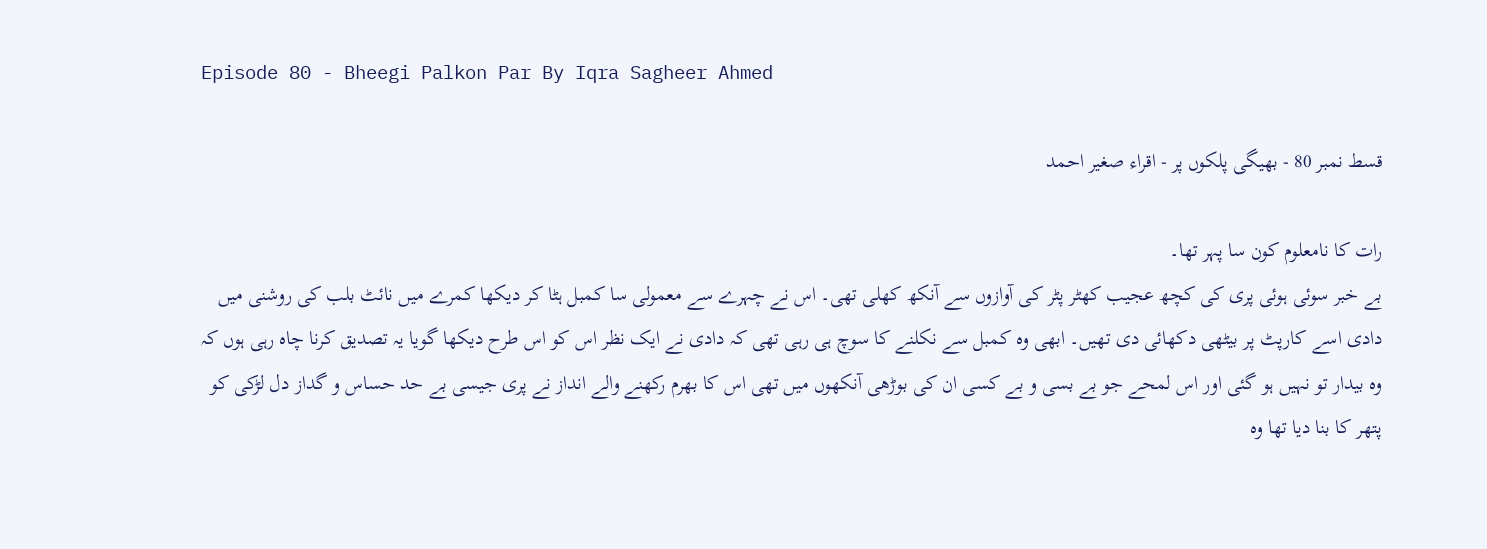Episode 80 - Bheegi Palkon Par By Iqra Sagheer Ahmed

قسط نمبر 80 - بھیگی پلکوں پر - اقراء صغیر احمد

رات کا نامعلوم کون سا پہر تھا۔
بے خبر سوئی ہوئی پری کی کچھ عجیب کھٹر پٹر کی آوازوں سے آنکھ کھلی تھی۔ اس نے چہرے سے معمولی سا کمبل ہٹا کر دیکھا کمرے میں نائٹ بلب کی روشنی میں دادی اسے کارپٹ پر بیٹھی دکھائی دی تھیں۔ ابھی وہ کمبل سے نکلنے کا سوچ ہی رہی تھی کہ دادی نے ایک نظر اس کو اس طرح دیکھا گویا یہ تصدیق کرنا چاہ رہی ہوں کہ وہ بیدار تو نہیں ہو گئی اور اس لمحے جو بے بسی و بے کسی ان کی بوڑھی آنکھوں میں تھی اس کا بھرم رکھنے والے انداز نے پری جیسی بے حد حساس و گداز دل لڑکی کو پتھر کا بنا دیا تھا وہ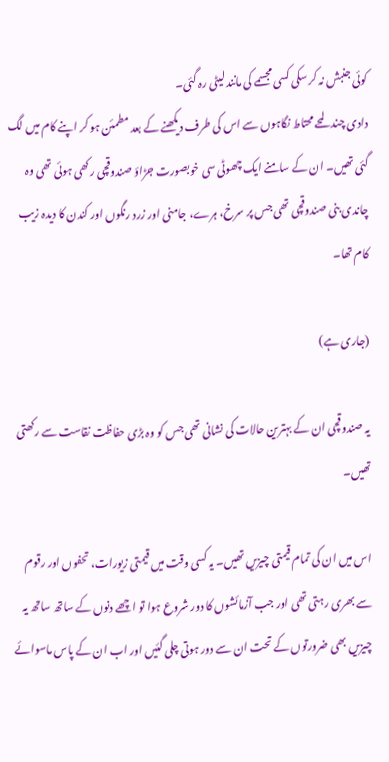کوئی جنبش نہ کر سکی کسی مجسمے کی مانند لیٹی رہ گئی۔
دادی چند لمحے محتاط نگاہوں سے اس کی طرف دیکھنے کے بعد مطمئن ہو کر اپنے کام میں لگ گئی تھیں۔ ان کے سامنے ایک چھوٹی سی خوبصورت جڑاؤ صندوقچی رکھی ہوئی تھی وہ چاندی بنی صندوقچی تھی جس پر سرخ، ہرے، جامنی اور زرد رنگوں اور کندن کا دیدہ زیب کام تھا۔

(جاری ہے)

یہ صندوقچی ان کے بہترین حالات کی نشانی تھی جس کو وہ بڑی حفاظت نقاست سے رکھتی تھیں۔

اس میں ان کی تمام قیمتی چیزیں تھیں۔ یہ کسی وقت میں قیمتی زیورات، تحفوں اور رقوم سے بھری رہتی تھی اور جب آزمائشوں کا دور شروع ہوا تو اچھے دنوں کے ساتھ ساتھ یہ چیزیں بھی ضرورتوں کے تحت ان سے دور ہوتی چلی گئیں اور اب ان کے پاس ماسوائے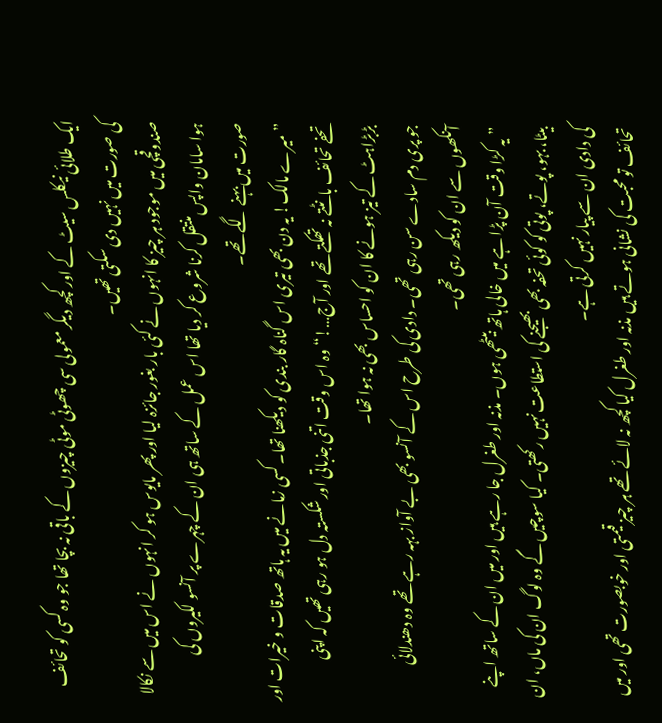ایک طلائی نیکلس سیٹ کے اور کچھ دیگر معمولی سی چھوٹی موٹی چیزوں کے باقی نہ بچا تھا جو وہ کسی کو تحائف کی صورت میں نہیں دی سکتی تھیں۔
صندوقچی میں موجود ہر چیز کا انہوں نے کئی بار بغور جائزہ لیا اور پھر مایوس ہو کر انہوں نے اس میں سے نکالا ہوا سامان واپس منتقل کرنا شروع کر دیا تھا اس عمل کے ساتھ ہی ان کے چہرے پر آنسو لکیروں کی صورت میں بہنے لگے تھے۔
”میرے مالک! یہ دن بھی تیری اس گناہ گار بندی کو دیکھنا تھا۔ کسی زمانے میں یہ ہاتھ صدقات و خیرات اور تحفے تحائف بانٹتے نہ تھکتے تھے اور آج…!“ وہ اس وقت اتنی جذباتی اور شکستہ دل ہو رہی تھیں کہ اپنی بڑبڑاہٹ کے تیز ہونے کا ان کو احساس بھی نہ ہوا تھا۔
جو پری دم سادے سن رہی تھی۔ دادی کی طرح اس کے آنسو بھی بے آواز بہہ رہے تھے وہ دھندلائی آنکھوں سے ان کو دیکھ رہی تھی۔
”یہ کڑا وقت آن پڑا ہے میں خالی ہاتھ بیٹھی ہوں۔ مذنہ اور طغرل جا رہے ہیں اور میں ان کے ساتھ اپنے بیٹا، بہو، پوتے، پوتی کو کوئی تحفہ بھی بھیجنے کی استطاعت نہیں رکھتی۔ کیا سوچیں گے وہ لوگ ان کی ماں، ان کی دادی ان سے پیار نہیں کرتی ہے۔
تحائف تو محبت کی نشانی ہوتے ہیں مذنہ اور طغرل کیا کچھ نہ لائے تھے ہر چیز قیمتی اور خوبصورت تھی اور میں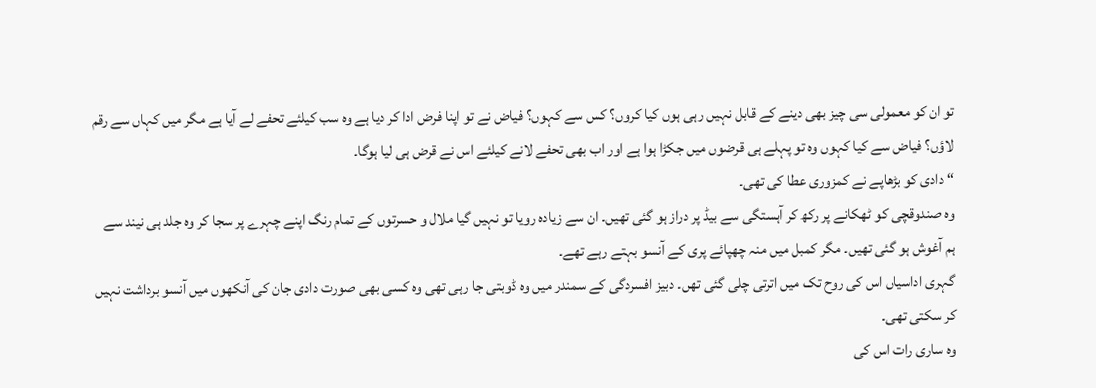تو ان کو معمولی سی چیز بھی دینے کے قابل نہیں رہی ہوں کیا کروں؟ کس سے کہوں؟ فیاض نے تو اپنا فرض ادا کر دیا ہے وہ سب کیلئے تحفے لے آیا ہے مگر میں کہاں سے رقم لاؤں؟ فیاض سے کیا کہوں وہ تو پہلے ہی قرضوں میں جکڑا ہوا ہے اور اب بھی تحفے لانے کیلئے اس نے قرض ہی لیا ہوگا۔
“ دادی کو بڑھاپے نے کمزوری عطا کی تھی۔
وہ صندوقچی کو ٹھکانے پر رکھ کر آہستگی سے بیڈ پر دراز ہو گئی تھیں۔ ان سے زیادہ رویا تو نہیں گیا ملال و حسرتوں کے تمام رنگ اپنے چہرے پر سجا کر وہ جلد ہی نیند سے ہم آغوش ہو گئی تھیں۔ مگر کمبل میں منہ چھپائے پری کے آنسو بہتے رہے تھے۔
گہری اداسیاں اس کی روح تک میں اترتی چلی گئی تھں۔ دبیز افسردگی کے سمندر میں وہ ڈوبتی جا رہی تھی وہ کسی بھی صورت دادی جان کی آنکھوں میں آنسو برداشت نہیں کر سکتی تھی۔
وہ ساری رات اس کی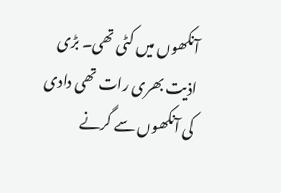آنکھوں میں کٹی تھی۔ بڑی اذیت بھری رات تھی دادی کی آنکھوں سے گرنے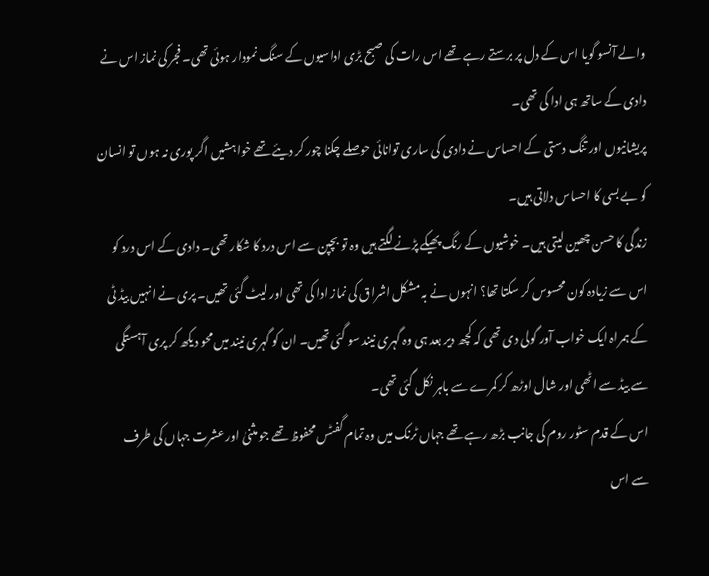والے آنسو گویا اس کے دل پر برستے رہے تھے اس رات کی صبح بڑی اداسیوں کے سنگ نمودار ہوئی تھی۔ فجر کی نماز اس نے دادی کے ساتھ ہی ادا کی تھی۔
پریشانیوں اور تنگ دستی کے احساس نے دادی کی ساری توانائی حوصلے چکنا چور کر دیئے تھے خواہشیں اگر پوری نہ ہوں تو انسان کو بے بسی کا احساس دلاتی ہیں۔
زندگی کا حسن چھین لیتی ہیں۔ خوشیوں کے رنگ پھیکے پڑنے لگتے ہیں وہ تو بچپن سے اس درد کا شکار تھی۔ دادی کے اس درد کو اس سے زیادہ کون محسوس کر سکتا تھا؟ انہوں نے بہ مشکل اشراق کی نماز ادا کی تھی اور لیٹ گئی تھیں۔ پری نے انہیں بیڈ ٹی کے ہمراہ ایک خواب آور گولی دی تھی کہ کچھ دیر بعد ہی وہ گہری نیند سو گئی تھیں۔ ان کو گہری نیند میں محو دیکھ کر پری آہستگی سے بیڈ سے اٹھی اور شال اوڑھ کر کمرے سے باہر نکل گئی تھی۔
اس کے قدم سٹور روم کی جانب بڑھ رہے تھے جہاں ٹرنک میں وہ تمام گفٹس محفوظ تھے جو مثنیٰ اور عشرت جہاں کی طرف سے اس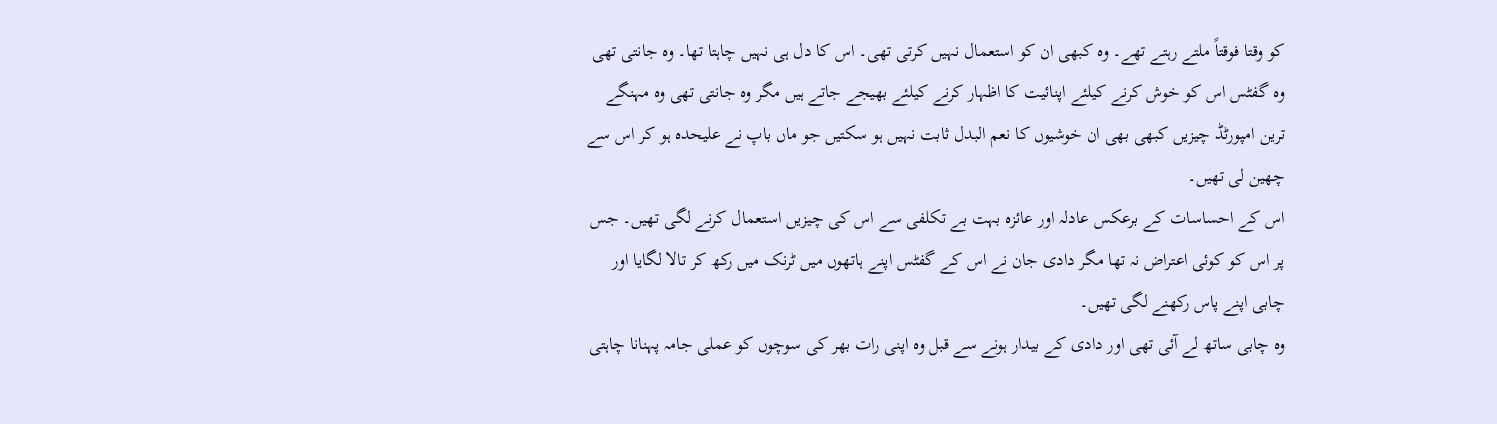کو وقتا فوقتاً ملتے رہتے تھے۔ وہ کبھی ان کو استعمال نہیں کرتی تھی۔ اس کا دل ہی نہیں چاہتا تھا۔ وہ جانتی تھی وہ گفٹس اس کو خوش کرنے کیلئے اپنائیت کا اظہار کرنے کیلئے بھیجے جاتے ہیں مگر وہ جانتی تھی وہ مہنگے ترین امپورٹڈ چیزیں کبھی بھی ان خوشیوں کا نعم البدل ثابت نہیں ہو سکتیں جو ماں باپ نے علیحدہ ہو کر اس سے چھین لی تھیں۔
اس کے احساسات کے برعکس عادلہ اور عائزہ بہت بے تکلفی سے اس کی چیزیں استعمال کرنے لگی تھیں۔ جس پر اس کو کوئی اعتراض نہ تھا مگر دادی جان نے اس کے گفٹس اپنے ہاتھوں میں ٹرنک میں رکھ کر تالا لگایا اور چابی اپنے پاس رکھنے لگی تھیں۔
وہ چابی ساتھ لے آئی تھی اور دادی کے بیدار ہونے سے قبل وہ اپنی رات بھر کی سوچوں کو عملی جامہ پہنانا چاہتی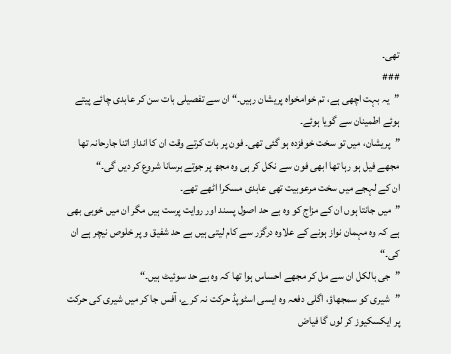تھی۔
###
”یہ بہت اچھی ہے، تم خوامخواہ پریشان رہیں۔“ ان سے تفصیلی بات سن کر عابدی چائے پیتے ہوئے اطمینان سے گویا ہوئے۔
”پریشان، میں تو سخت خوفزدہ ہو گئی تھی۔ فون پر بات کرتے وقت ان کا انداز اتنا جارحانہ تھا مجھے فیل ہو رہا تھا ابھی فون سے نکل کر ہی وہ مجھ پر جوتے برسانا شروع کر دیں گی۔“
ان کے لہجے میں سخت مرعوبیت تھی عابدی مسکرا اٹھے تھے۔
”میں جانتا ہوں ان کے مزاج کو وہ بے حد اصول پسند اور روایت پرست ہیں مگر ان میں خوبی بھی ہے کہ وہ مہمان نواز ہونے کے علاوہ درگزر سے کام لیتی ہیں بے حد شفیق و پر خلوص نیچر ہے ان کی۔“
”جی بالکل ان سے مل کر مجھے احساس ہوا تھا کہ وہ بے حد سوئیٹ ہیں۔“
”شیری کو سمجھاؤ، اگلی دفعہ وہ ایسی اسٹوپڈ حرکت نہ کرے، آفس جا کر میں شیری کی حرکت پر ایکسکیوز کر لوں گا فیاض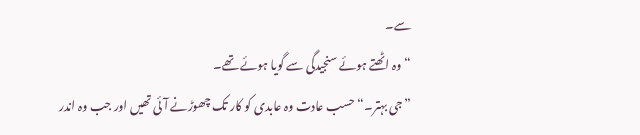سے۔
“ وہ اٹھتے ہوئے سنجیدگی سے گویا ہوئے تھے۔
”جی بہتر۔“ حسب عادت وہ عابدی کو کار تک چھوڑنے آئی تھیں اور جب وہ اندر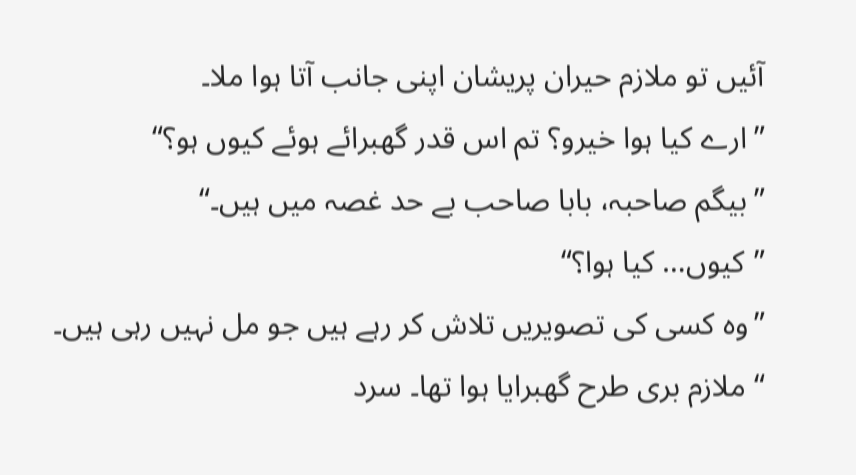آئیں تو ملازم حیران پریشان اپنی جانب آتا ہوا ملا۔
”ارے کیا ہوا خیرو؟ تم اس قدر گھبرائے ہوئے کیوں ہو؟“
”بیگم صاحبہ، بابا صاحب بے حد غصہ میں ہیں۔“
”کیوں… کیا ہوا؟“
”وہ کسی کی تصویریں تلاش کر رہے ہیں جو مل نہیں رہی ہیں۔
“ ملازم بری طرح گھبرایا ہوا تھا۔ سرد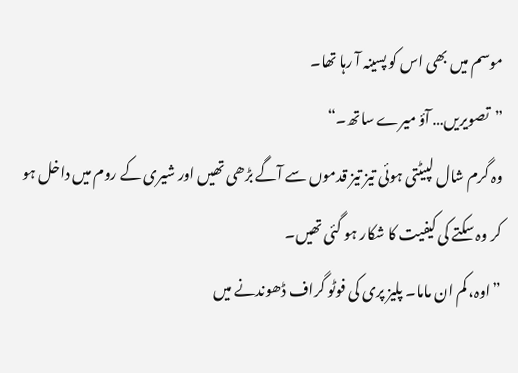موسم میں بھی اس کو پسینہ آ رہا تھا۔
”تصویریں… آؤ میرے ساتھ۔“
وہ گرم شال لپیٹتی ہوئی تیز تیز قدموں سے آگے بڑھی تھیں اور شیری کے روم میں داخل ہو کر وہ سکتے کی کیفیت کا شکار ہو گئی تھیں۔
”اوہ، کم ان ماما۔ پلیز پری کی فوٹو گراف ڈھوندنے میں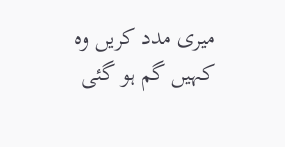میری مدد کریں وہ کہیں گم ہو گئی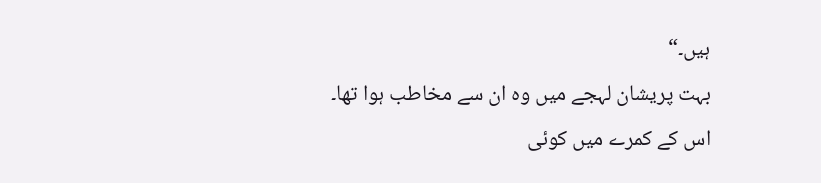ہیں۔“
بہت پریشان لہجے میں وہ ان سے مخاطب ہوا تھا۔
اس کے کمرے میں کوئی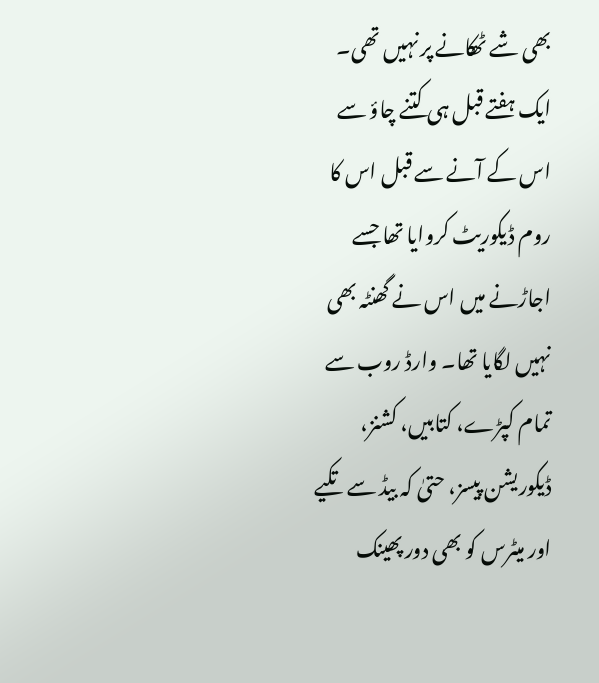بھی شے ٹھکانے پر نہیں تھی۔ ایک ہفتے قبل ہی کتنے چاؤ سے اس کے آنے سے قبل اس کا روم ڈیکوریٹ کروایا تھا جسے اجاڑنے میں اس نے گھنٹہ بھی نہیں لگایا تھا۔ وارڈ روب سے تمام کپڑے، کتابیں، کشنز، ڈیکوریشن پیسز، حتیٰ کہ بیڈ سے تکیے اور میٹرس کو بھی دور پھینک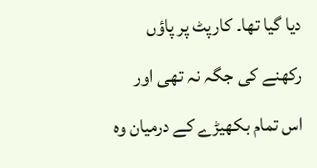دیا گیا تھا۔ کارپٹ پر پاؤں رکھنے کی جگہ نہ تھی اور اس تمام بکھیڑے کے درمیان وہ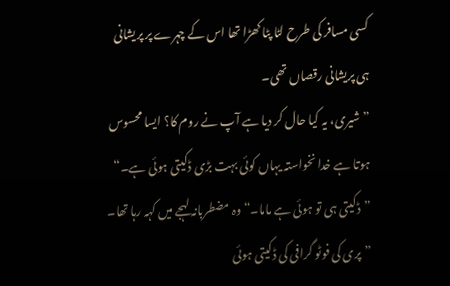کسی مسافر کی طرح لٹا پٹا کھڑا تھا اس کے چہرے پر پریشانی ہی پریشانی رقصاں تھی۔
”شیری، یہ کیا حال کر دیا ہے آپ نے روم کا؟ ایسا محسوس ہوتا ہے خدا نخواستہ یہاں کوئی بہت بڑی ڈکیتی ہوئی ہے۔“
”ڈکیتی ہی تو ہوئی ہے ماما۔“ وہ مضطربانہ لہجے میں کہہ رہا تھا۔
”پری کی فوٹو گرافی کی ڈکیتی ہوئی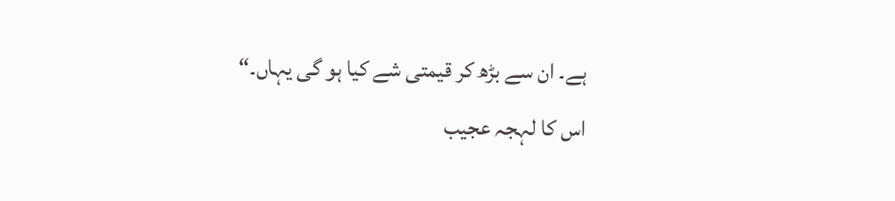ہے۔ ان سے بڑھ کر قیمتی شے کیا ہو گی یہاں۔“
اس کا لہجہ عجیب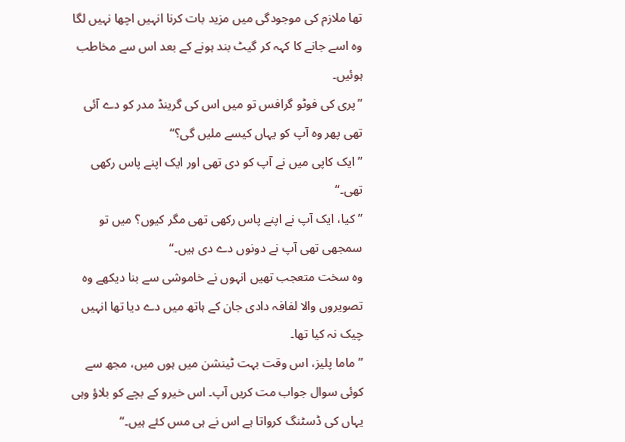تھا ملازم کی موجودگی میں مزید بات کرنا انہیں اچھا نہیں لگا وہ اسے جانے کا کہہ کر گیٹ بند ہونے کے بعد اس سے مخاطب ہوئیں۔
”پری کی فوٹو گرافس تو میں اس کی گرینڈ مدر کو دے آئی تھی پھر وہ آپ کو یہاں کیسے ملیں گی؟“
”ایک کاپی میں نے آپ کو دی تھی اور ایک اپنے پاس رکھی تھی۔“
”کیا، ایک آپ نے اپنے پاس رکھی تھی مگر کیوں؟ میں تو سمجھی تھی آپ نے دونوں دے دی ہیں۔“
وہ سخت متعجب تھیں انہوں نے خاموشی سے بنا دیکھے وہ تصویروں والا لفافہ دادی جان کے ہاتھ میں دے دیا تھا انہیں چیک نہ کیا تھا۔
”ماما پلیز، اس وقت بہت ٹینشن میں ہوں میں، مجھ سے کوئی سوال جواب مت کریں آپ۔ اس خیرو کے بچے کو بلاؤ وہی یہاں کی ڈسٹنگ کرواتا ہے اس نے ہی مس کئے ہیں۔“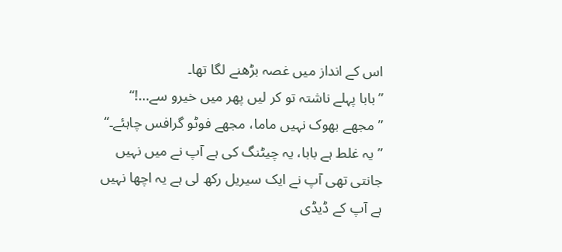اس کے انداز میں غصہ بڑھنے لگا تھا۔
”بابا پہلے ناشتہ تو کر لیں پھر میں خیرو سے…!“
”مجھے بھوک نہیں ماما، مجھے فوٹو گرافس چاہئے۔“
”یہ غلط ہے بابا، یہ چیٹنگ کی ہے آپ نے میں نہیں جانتی تھی آپ نے ایک سیریل رکھ لی ہے یہ اچھا نہیں ہے آپ کے ڈیڈی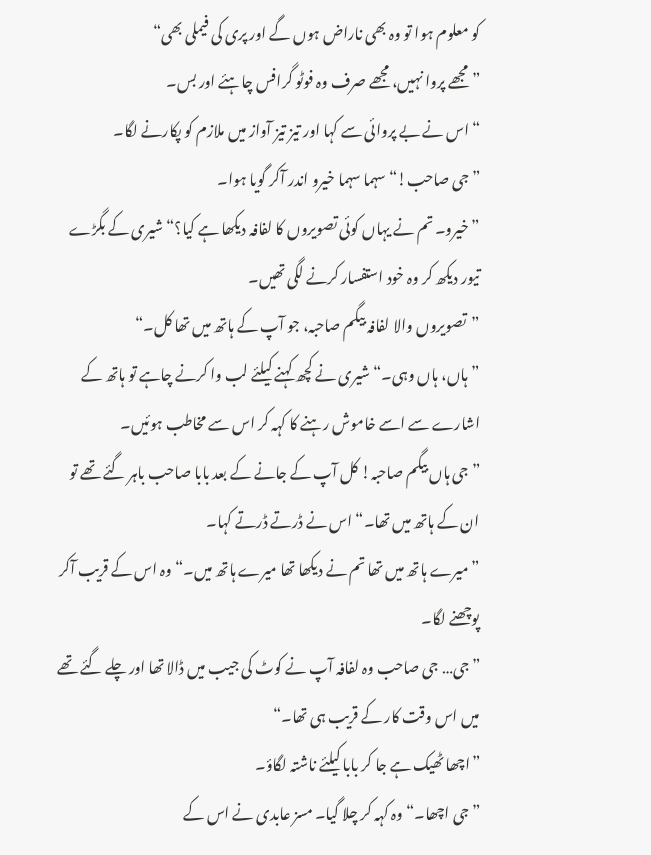کو معلوم ہوا تو وہ بھی ناراض ہوں گے اور پری کی فیملی بھی“
”مجھے پروا نہیں، مجھے صرف وہ فوٹو گرافس چاہئے اور بس۔
“ اس نے بے پروائی سے کہا اور تیز تیز آواز میں ملازم کو پکارنے لگا۔
”جی صاحب!“ سہما سہما خیرو اندر آکر گویا ہوا۔
”خیرو۔ تم نے یہاں کوئی تصویروں کا لفافہ دیکھا ہے کیا؟“ شیری کے بگڑے تیور دیکھ کر وہ خود استفسار کرنے لگی تھیں۔
”تصویروں والا لفافہ بیگم صاحبہ، جو آپ کے ہاتھ میں تھا کل۔“
”ہاں، ہاں وہی۔“ شیری نے کچھ کہنے کیلئے لب وا کرنے چاہے تو ہاتھ کے اشارے سے اسے خاموش رہنے کا کہہ کر اس سے مخاطب ہوئیں۔
”جی ہاں بیگم صاحبہ! کل آپ کے جانے کے بعد بابا صاحب باہر گئے تھے تو ان کے ہاتھ میں تھا۔“ اس نے ڈرتے ڈرتے کہا۔
”میرے ہاتھ میں تھا تم نے دیکھا تھا میرے ہاتھ میں۔“ وہ اس کے قریب آکر پوچھنے لگا۔
”جی… جی صاحب وہ لفافہ آپ نے کوٹ کی جیب میں ڈالا تھا اور چلے گئے تھے میں اس وقت کار کے قریب ہی تھا۔“
”اچھا ٹھیک ہے جا کر بابا کیلئے ناشتہ لگاؤ۔
”جی اچھا۔“ وہ کہہ کر چلا گیا۔ مسز عابدی نے اس کے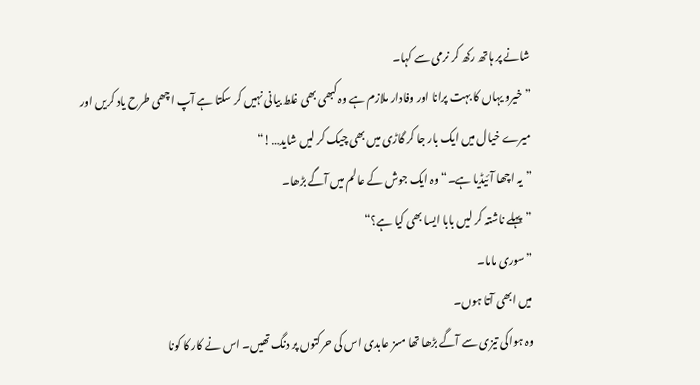شانے پر ہاتھ رکھ کر نرمی سے کہا۔
”خیرو یہاں کا بہت پرانا اور وفادار ملازم ہے وہ کبھی بھی غلط بیانی نہیں کر سکتا ہے آپ اچھی طرح یاد کریں اور میرے خیال میں ایک بار جا کر گاڑی میں بھی چیک کر لیں شاید…!“
”یہ اچھا آئیڈیا ہے۔“ وہ ایک جوش کے عالم میں آگے بڑھا۔
”پہلے ناشتہ کر لیں بابا ایسا بھی کیا ہے؟“
”سوری ماما۔
میں ابھی آتا ہوں۔
وہ ہواکی تیزی سے آگے بڑھا تھا مسز عابدی اس کی حرکتوں پر دنگ تھیں۔ اس نے کار کا کونا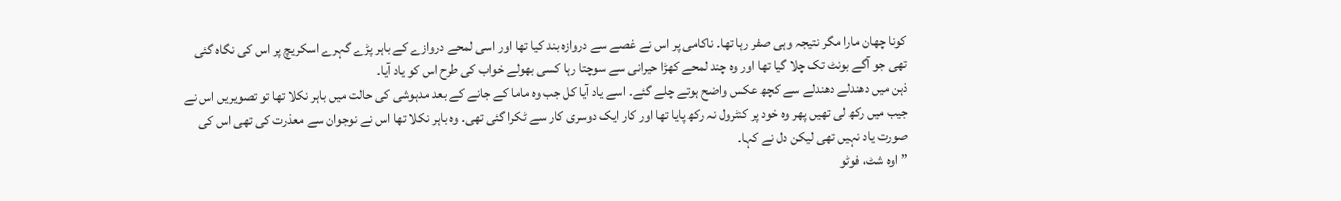کونا چھان مارا مگر نتیجہ وہی صفر رہا تھا۔ ناکامی پر اس نے غصے سے دروازہ بند کیا تھا اور اسی لمحے دروازے کے باہر پڑے گہرے اسکریچ پر اس کی نگاہ گئی تھی جو آگے بونٹ تک چلا گیا تھا اور وہ چند لمحے کھڑا حیرانی سے سوچتا رہا کسی بھولے خواب کی طرح اس کو یاد آیا۔
ذہن میں دھندلے دھندلے سے کچھ عکس واضح ہوتے چلے گئے۔ اسے یاد آیا کل جب وہ ماما کے جانے کے بعد مدہوشی کی حالت میں باہر نکلا تھا تو تصویریں اس نے جیب میں رکھ لی تھیں پھر وہ خود پر کنٹرول نہ رکھ پایا تھا اور کار ایک دوسری کار سے ٹکرا گئی تھی۔ وہ باہر نکلا تھا اس نے نوجوان سے معذرت کی تھی اس کی صورت یاد نہیں تھی لیکن دل نے کہا۔
”اوہ شٹ، فوٹو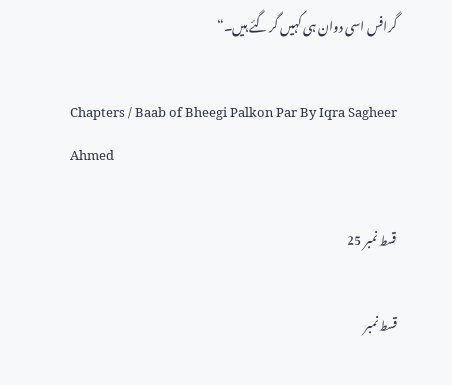گرافس اسی دوان ہی کہیں گر گئے ہیں۔“

Chapters / Baab of Bheegi Palkon Par By Iqra Sagheer Ahmed

قسط نمبر 25

قسط نمبر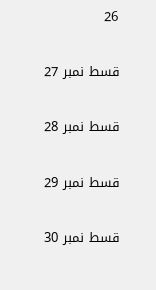26

قسط نمبر 27

قسط نمبر 28

قسط نمبر 29

قسط نمبر 30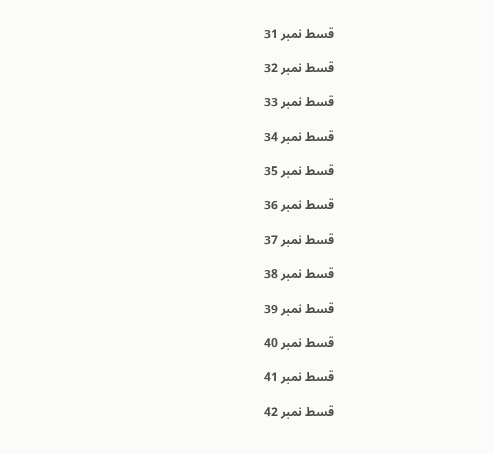قسط نمبر 31

قسط نمبر 32

قسط نمبر 33

قسط نمبر 34

قسط نمبر 35

قسط نمبر 36

قسط نمبر 37

قسط نمبر 38

قسط نمبر 39

قسط نمبر 40

قسط نمبر 41

قسط نمبر 42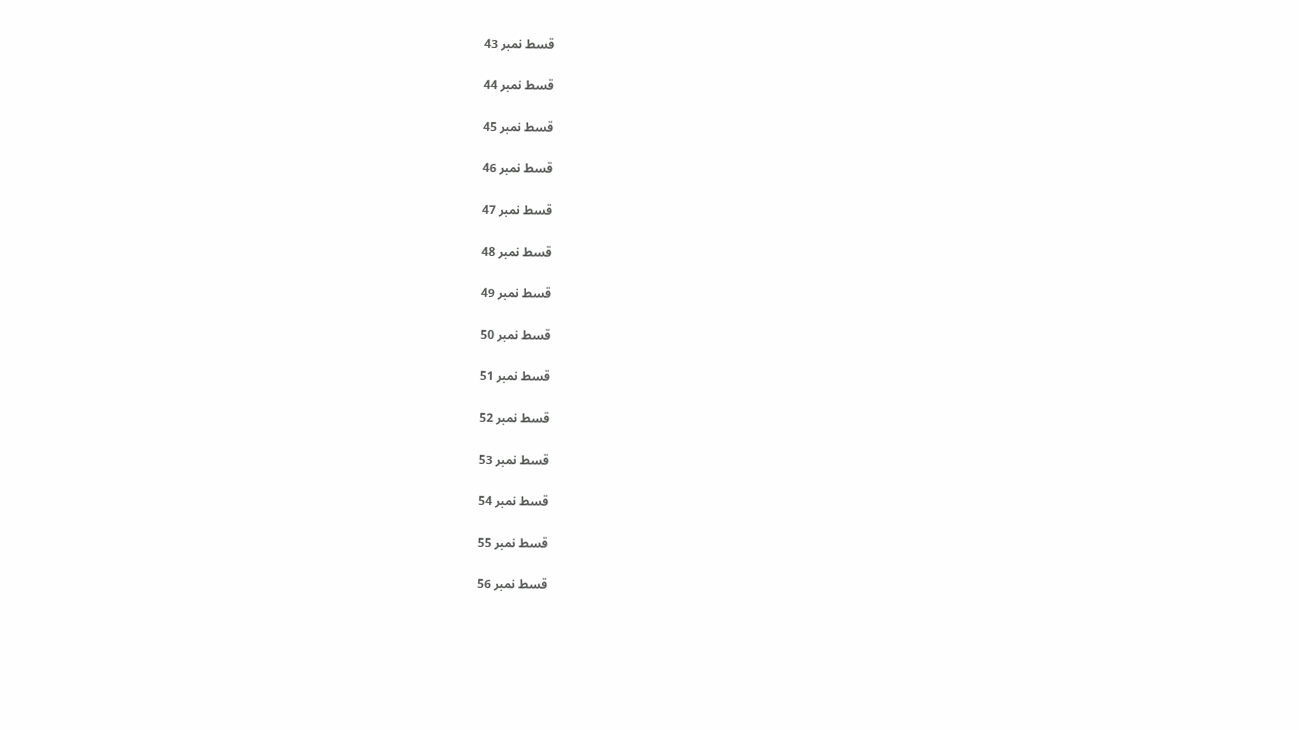قسط نمبر 43

قسط نمبر 44

قسط نمبر 45

قسط نمبر 46

قسط نمبر 47

قسط نمبر 48

قسط نمبر 49

قسط نمبر 50

قسط نمبر 51

قسط نمبر 52

قسط نمبر 53

قسط نمبر 54

قسط نمبر 55

قسط نمبر 56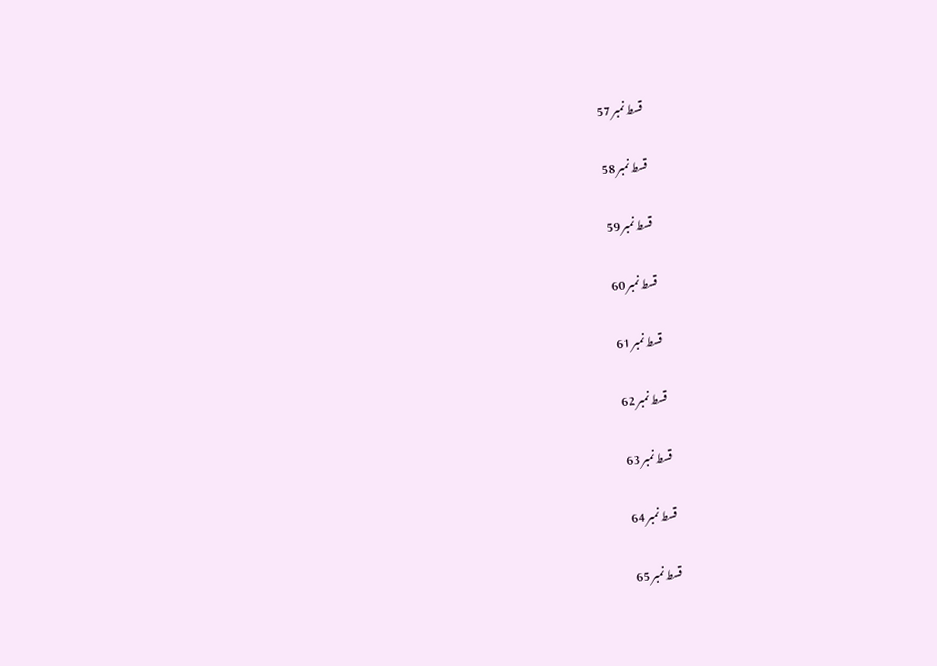قسط نمبر 57

قسط نمبر 58

قسط نمبر 59

قسط نمبر 60

قسط نمبر 61

قسط نمبر 62

قسط نمبر 63

قسط نمبر 64

قسط نمبر 65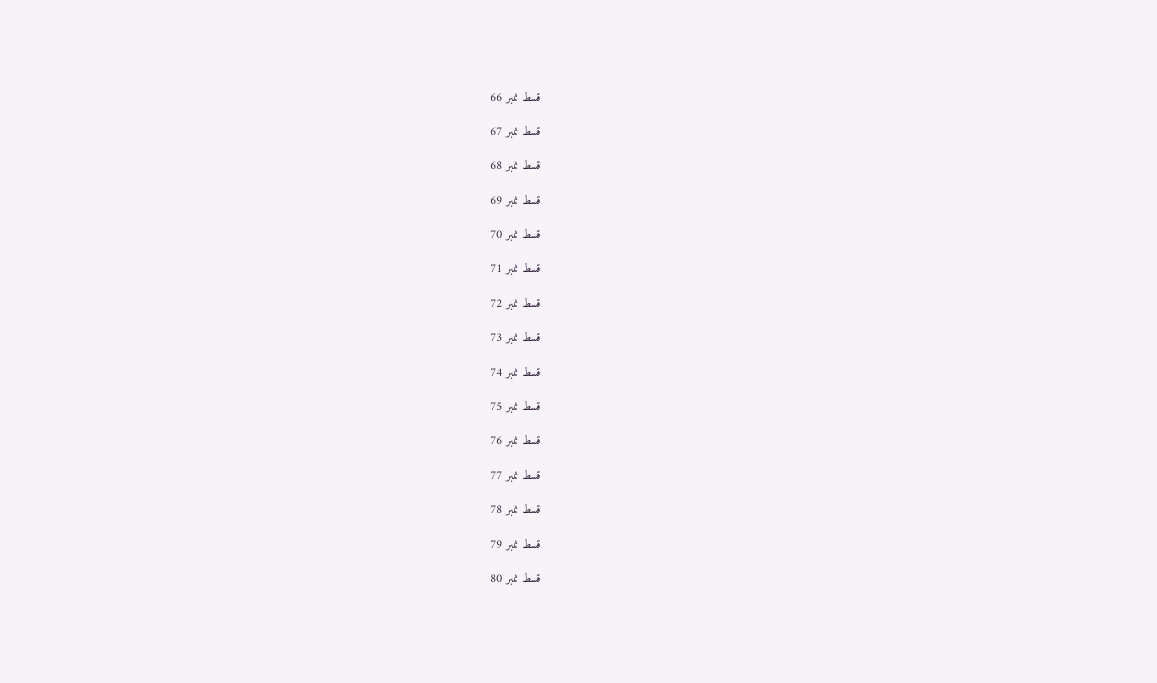قسط نمبر 66

قسط نمبر 67

قسط نمبر 68

قسط نمبر 69

قسط نمبر 70

قسط نمبر 71

قسط نمبر 72

قسط نمبر 73

قسط نمبر 74

قسط نمبر 75

قسط نمبر 76

قسط نمبر 77

قسط نمبر 78

قسط نمبر 79

قسط نمبر 80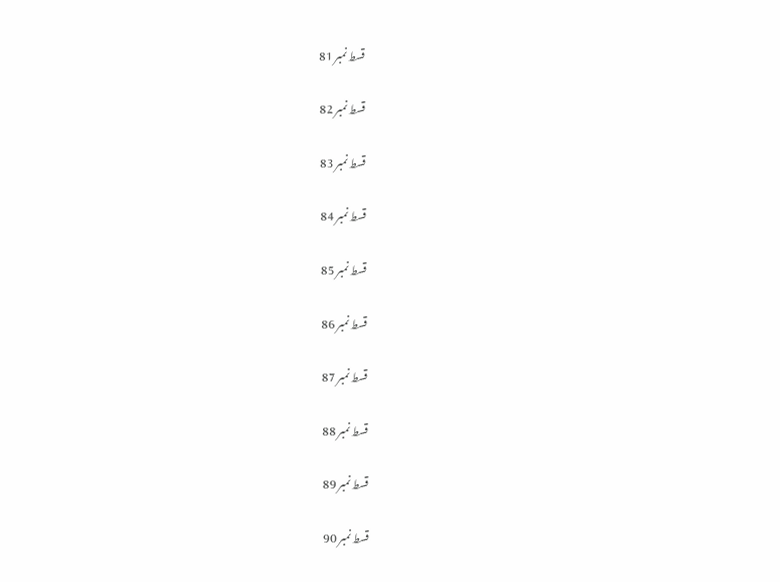قسط نمبر 81

قسط نمبر 82

قسط نمبر 83

قسط نمبر 84

قسط نمبر 85

قسط نمبر 86

قسط نمبر 87

قسط نمبر 88

قسط نمبر 89

قسط نمبر 90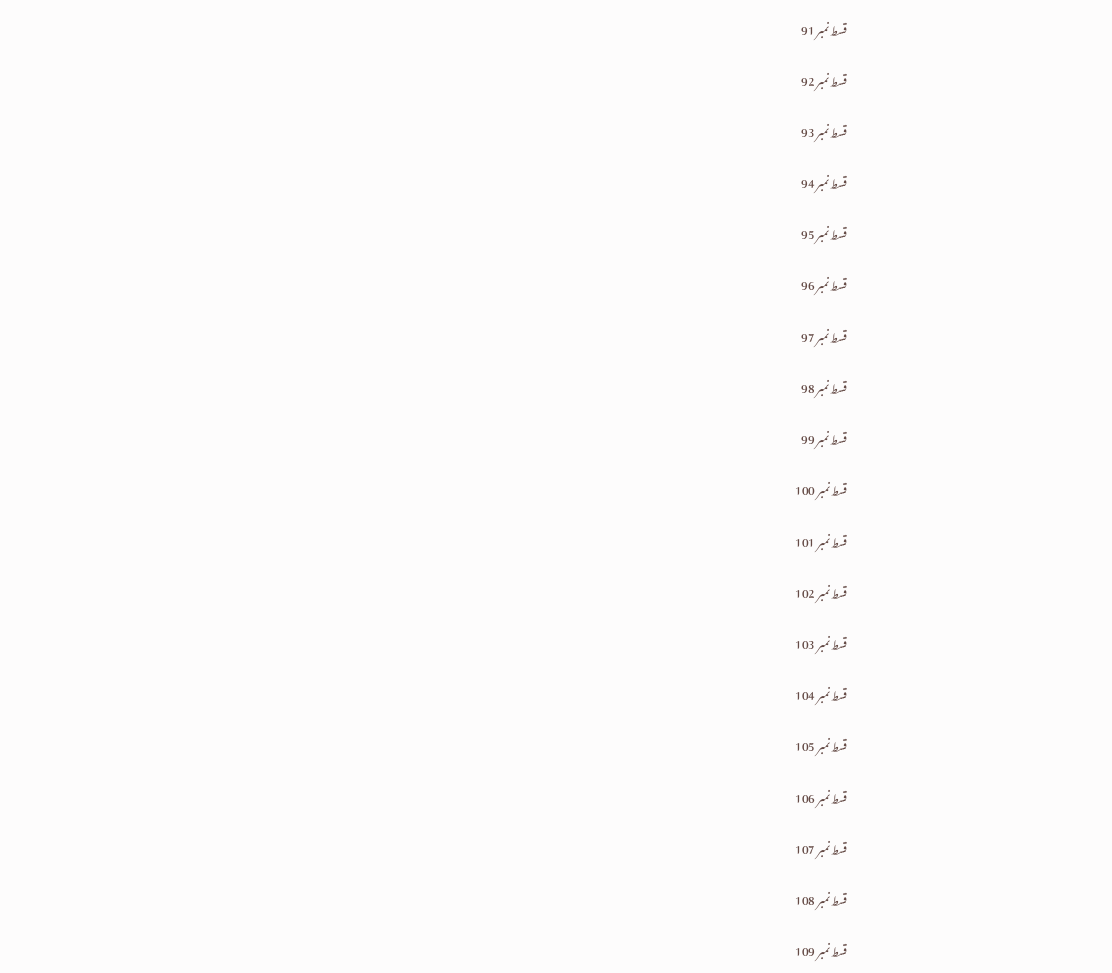قسط نمبر 91

قسط نمبر 92

قسط نمبر 93

قسط نمبر 94

قسط نمبر 95

قسط نمبر 96

قسط نمبر 97

قسط نمبر 98

قسط نمبر 99

قسط نمبر 100

قسط نمبر 101

قسط نمبر 102

قسط نمبر 103

قسط نمبر 104

قسط نمبر 105

قسط نمبر 106

قسط نمبر 107

قسط نمبر 108

قسط نمبر 109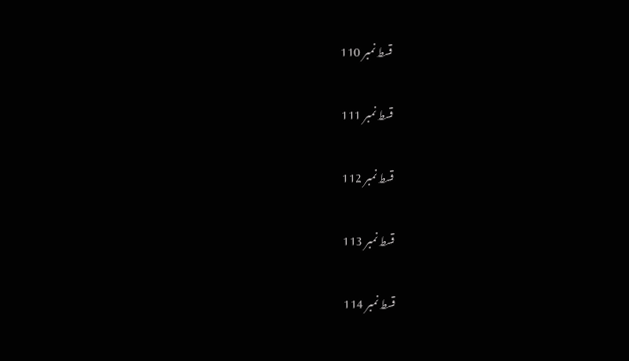قسط نمبر 110

قسط نمبر 111

قسط نمبر 112

قسط نمبر 113

قسط نمبر 114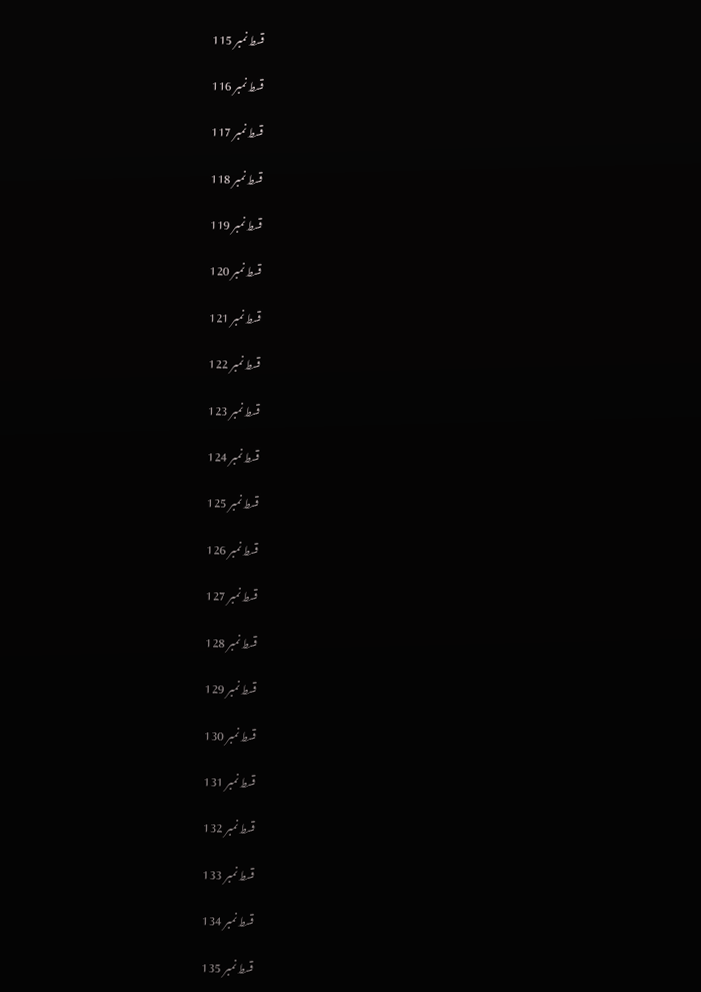قسط نمبر 115

قسط نمبر 116

قسط نمبر 117

قسط نمبر 118

قسط نمبر 119

قسط نمبر 120

قسط نمبر 121

قسط نمبر 122

قسط نمبر 123

قسط نمبر 124

قسط نمبر 125

قسط نمبر 126

قسط نمبر 127

قسط نمبر 128

قسط نمبر 129

قسط نمبر 130

قسط نمبر 131

قسط نمبر 132

قسط نمبر 133

قسط نمبر 134

قسط نمبر 135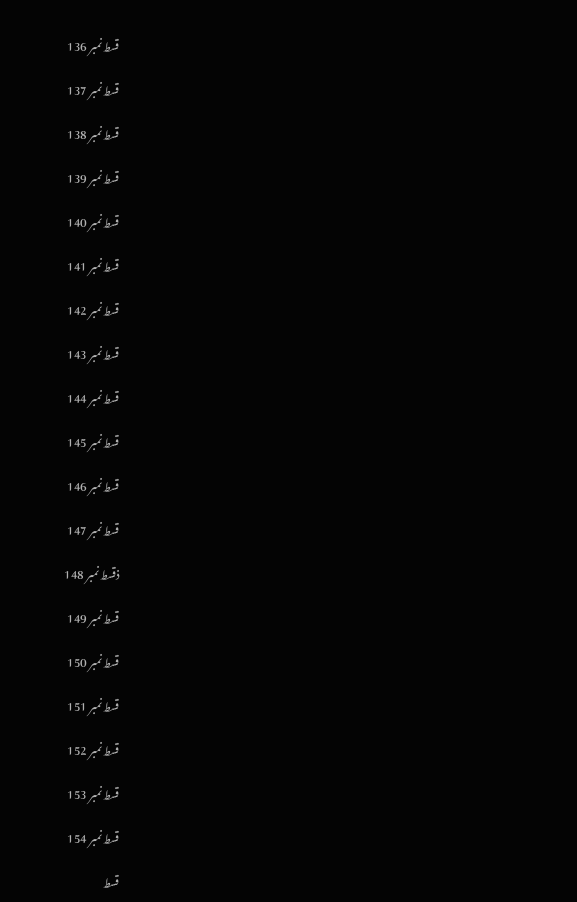قسط نمبر 136

قسط نمبر 137

قسط نمبر 138

قسط نمبر 139

قسط نمبر 140

قسط نمبر 141

قسط نمبر 142

قسط نمبر 143

قسط نمبر 144

قسط نمبر 145

قسط نمبر 146

قسط نمبر 147

ذقسط نمبر 148

قسط نمبر 149

قسط نمبر 150

قسط نمبر 151

قسط نمبر 152

قسط نمبر 153

قسط نمبر 154

قسط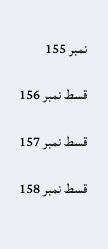نمبر 155

قسط نمبر 156

قسط نمبر 157

قسط نمبر 158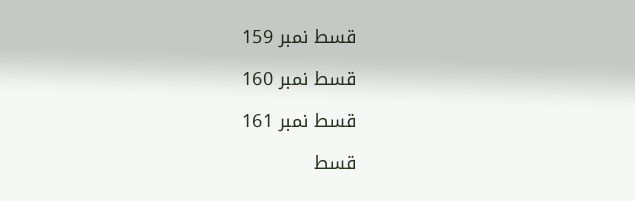قسط نمبر 159

قسط نمبر 160

قسط نمبر 161

قسط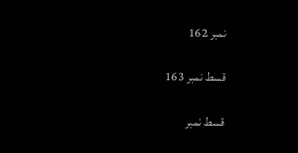نمبر 162

قسط نمبر 163

قسط نمبر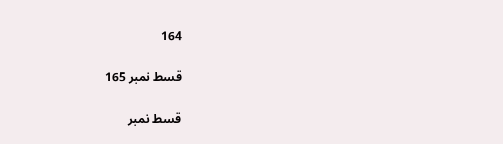164

قسط نمبر 165

قسط نمبر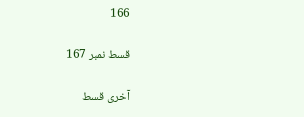166

قسط نمبر 167

آخری قسط